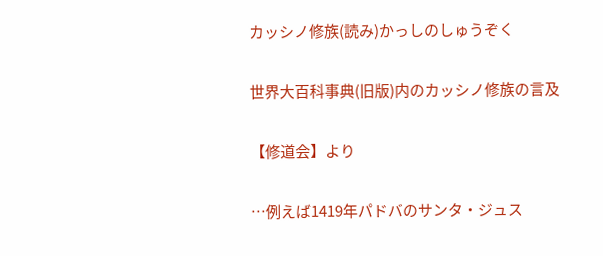カッシノ修族(読み)かっしのしゅうぞく

世界大百科事典(旧版)内のカッシノ修族の言及

【修道会】より

…例えば1419年パドバのサンタ・ジュス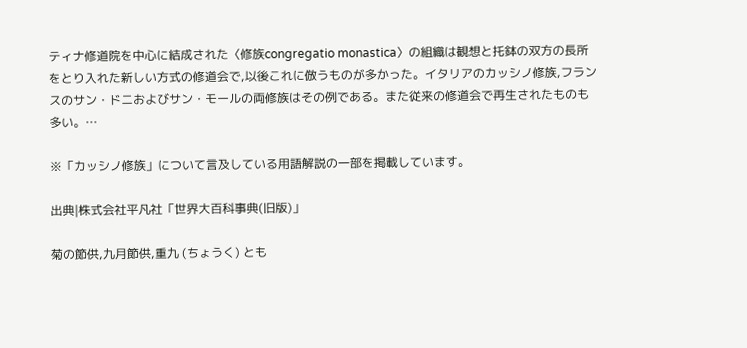ティナ修道院を中心に結成された〈修族congregatio monastica〉の組織は観想と托鉢の双方の長所をとり入れた新しい方式の修道会で,以後これに倣うものが多かった。イタリアのカッシノ修族,フランスのサン・ドニおよびサン・モールの両修族はその例である。また従来の修道会で再生されたものも多い。…

※「カッシノ修族」について言及している用語解説の一部を掲載しています。

出典|株式会社平凡社「世界大百科事典(旧版)」

菊の節供,九月節供,重九 (ちょうく) とも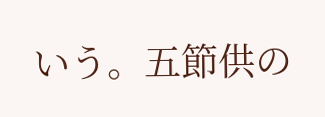いう。五節供の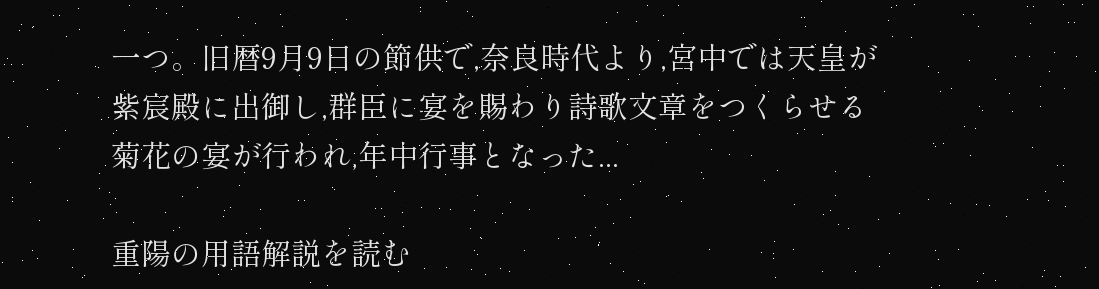一つ。旧暦9月9日の節供で,奈良時代より,宮中では天皇が紫宸殿に出御し,群臣に宴を賜わり詩歌文章をつくらせる菊花の宴が行われ,年中行事となった...

重陽の用語解説を読む